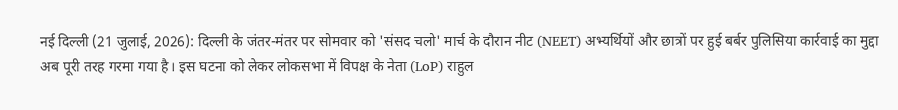नई दिल्ली (21 जुलाई, 2026): दिल्ली के जंतर-मंतर पर सोमवार को 'संसद चलो' मार्च के दौरान नीट (NEET) अभ्यर्थियों और छात्रों पर हुई बर्बर पुलिसिया कार्रवाई का मुद्दा अब पूरी तरह गरमा गया है। इस घटना को लेकर लोकसभा में विपक्ष के नेता (LoP) राहुल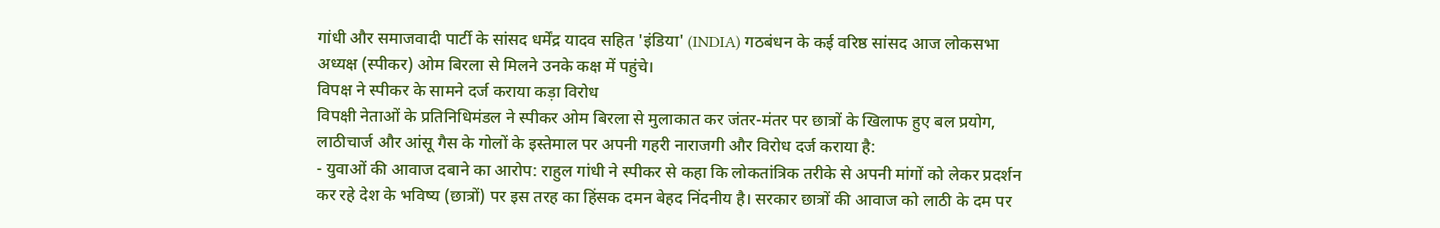गांधी और समाजवादी पार्टी के सांसद धर्मेंद्र यादव सहित 'इंडिया' (INDIA) गठबंधन के कई वरिष्ठ सांसद आज लोकसभा अध्यक्ष (स्पीकर) ओम बिरला से मिलने उनके कक्ष में पहुंचे।
विपक्ष ने स्पीकर के सामने दर्ज कराया कड़ा विरोध
विपक्षी नेताओं के प्रतिनिधिमंडल ने स्पीकर ओम बिरला से मुलाकात कर जंतर-मंतर पर छात्रों के खिलाफ हुए बल प्रयोग, लाठीचार्ज और आंसू गैस के गोलों के इस्तेमाल पर अपनी गहरी नाराजगी और विरोध दर्ज कराया है:
- युवाओं की आवाज दबाने का आरोप: राहुल गांधी ने स्पीकर से कहा कि लोकतांत्रिक तरीके से अपनी मांगों को लेकर प्रदर्शन कर रहे देश के भविष्य (छात्रों) पर इस तरह का हिंसक दमन बेहद निंदनीय है। सरकार छात्रों की आवाज को लाठी के दम पर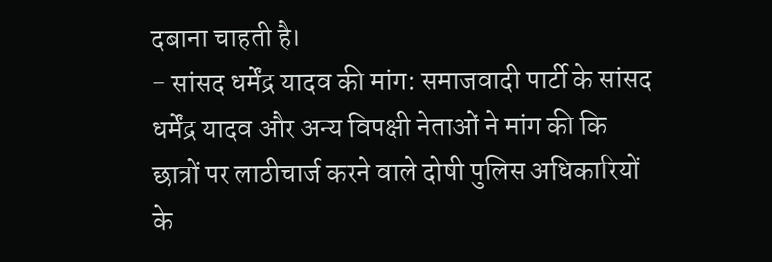दबाना चाहती है।
- सांसद धर्मेंद्र यादव की मांग: समाजवादी पार्टी के सांसद धर्मेंद्र यादव और अन्य विपक्षी नेताओं ने मांग की कि छात्रों पर लाठीचार्ज करने वाले दोषी पुलिस अधिकारियों के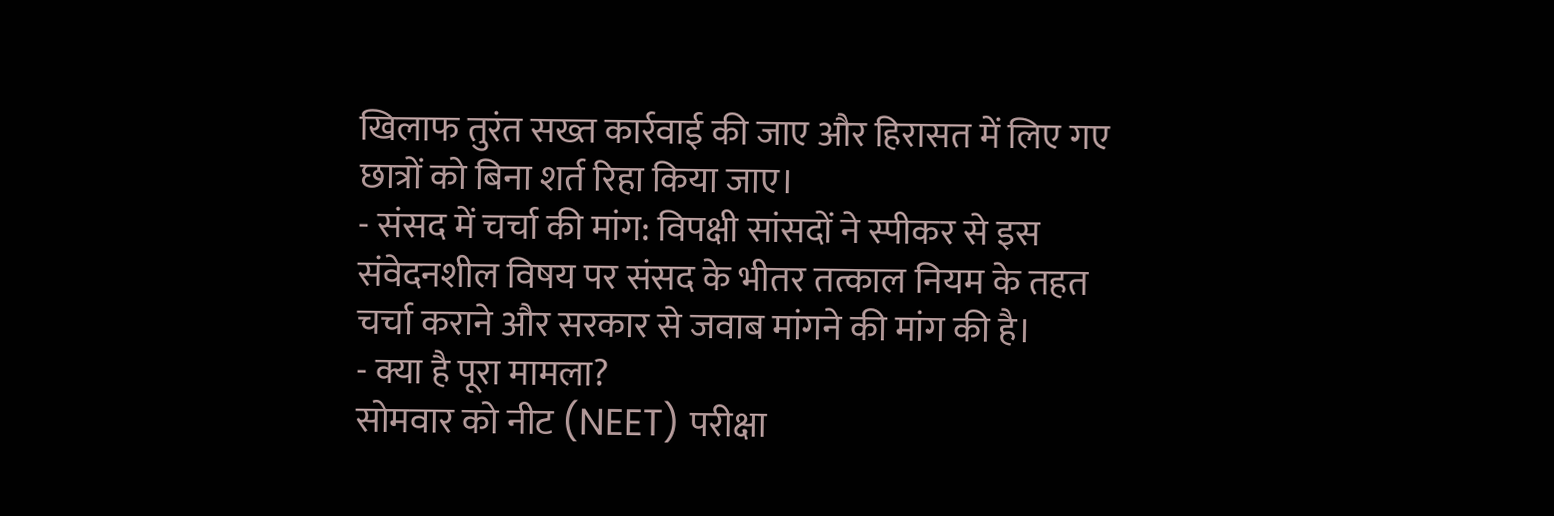खिलाफ तुरंत सख्त कार्रवाई की जाए और हिरासत में लिए गए छात्रों को बिना शर्त रिहा किया जाए।
- संसद में चर्चा की मांग: विपक्षी सांसदों ने स्पीकर से इस संवेदनशील विषय पर संसद के भीतर तत्काल नियम के तहत चर्चा कराने और सरकार से जवाब मांगने की मांग की है।
- क्या है पूरा मामला?
सोमवार को नीट (NEET) परीक्षा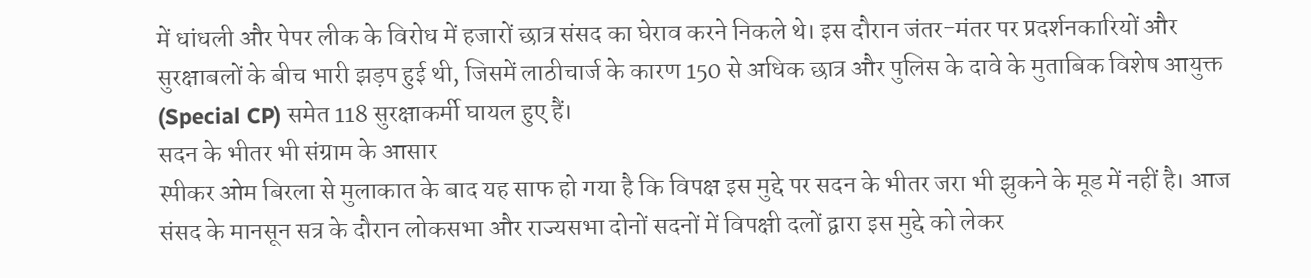में धांधली और पेपर लीक के विरोध में हजारों छात्र संसद का घेराव करने निकले थे। इस दौरान जंतर-मंतर पर प्रदर्शनकारियों और सुरक्षाबलों के बीच भारी झड़प हुई थी, जिसमें लाठीचार्ज के कारण 150 से अधिक छात्र और पुलिस के दावे के मुताबिक विशेष आयुक्त (Special CP) समेत 118 सुरक्षाकर्मी घायल हुए हैं।
सदन के भीतर भी संग्राम के आसार
स्पीकर ओम बिरला से मुलाकात के बाद यह साफ हो गया है कि विपक्ष इस मुद्दे पर सदन के भीतर जरा भी झुकने के मूड में नहीं है। आज संसद के मानसून सत्र के दौरान लोकसभा और राज्यसभा दोनों सदनों में विपक्षी दलों द्वारा इस मुद्दे को लेकर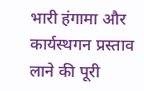भारी हंगामा और कार्यस्थगन प्रस्ताव लाने की पूरी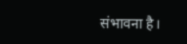संभावना है।